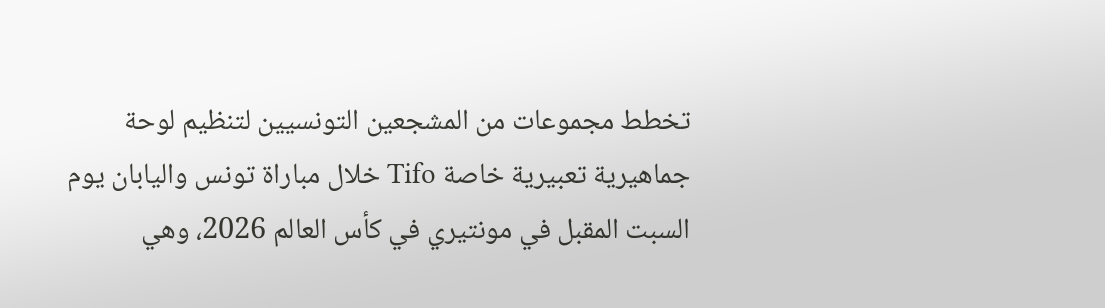تخطط مجموعات من المشجعين التونسيين لتنظيم لوحة جماهيرية تعبيرية خاصة Tifo خلال مباراة تونس واليابان يوم السبت المقبل في مونتيري في كأس العالم 2026، وهي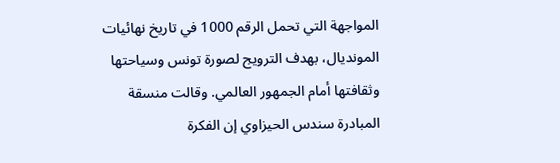المواجهة التي تحمل الرقم 1000 في تاريخ نهائيات المونديال، بهدف الترويج لصورة تونس وسياحتها وثقافتها أمام الجمهور العالمي. وقالت منسقة المبادرة سندس الحيزاوي إن الفكرة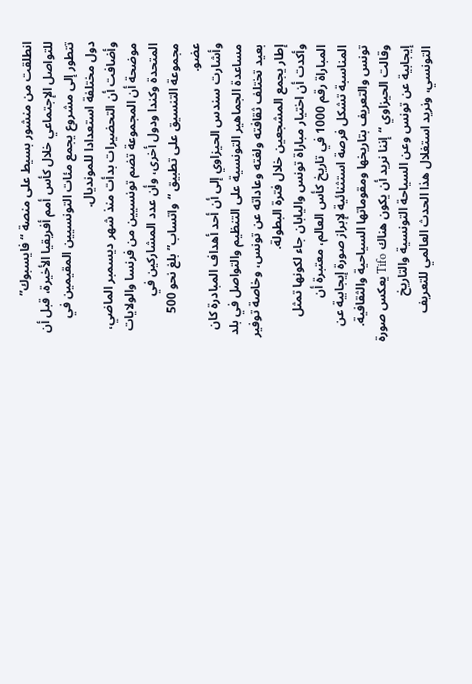انطلقت من منشور بسيط على منصة “فايسبوك” للتواصل الإجتماعي خلال كأس أمم أفريقيا الأخيرة، قبل أن تتطور إلى مشروع يجمع مئات التونسيين المقيمين في دول مختلفة استعدادا للمونديال.
وأضافت أن التحضيرات بدأت منذ شهر ديسمبر الماضي، موضحة أن المجموعة تضم تونسيين من فرنسا والولايات المتحدة وكندا ودول أخرى، وأن عدد المشاركين في مجموعة التنسيق على تطبيق “واتساب” بلغ نحو 500 عضو.
وأشارت سندس الحيزاوي إلى أن أحد أهداف المبادرة كان مساعدة الجماهير التونسية على التنظيم والتواصل في بلد بعيد تختلف ثقافته ولغته وعاداته عن تونس، وخاصة توفير إطار يجمع المشجعين خلال فترة البطولة.
وأكدت أن اختيار مباراة تونس واليابان جاء لكونها تمثل المباراة رقم 1000 في تاريخ كأس العالم، معتبرة أن المناسبة تشكل فرصة استثنائية لإبراز صورة إيجابية عن تونس والتعريف بتاريخها ومقوماتها السياحية والثقافية.
وقالت الحيزاوي “إننا نريد أن يكون هناك Tifo يعكس صورة إيجابية عن تونس وعن السياحة التونسية والتاريخ التونسي، ونريد استغلال هذا الحدث العالمي للتعريف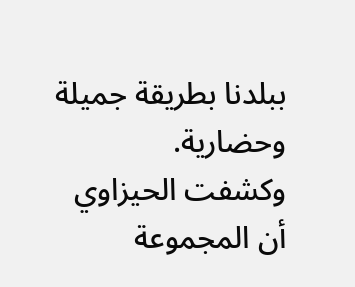ببلدنا بطريقة جميلة وحضارية.
وكشفت الحيزاوي أن المجموعة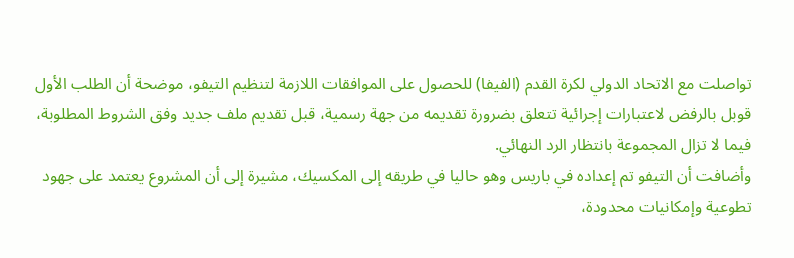تواصلت مع الاتحاد الدولي لكرة القدم (الفيفا) للحصول على الموافقات اللازمة لتنظيم التيفو، موضحة أن الطلب الأول قوبل بالرفض لاعتبارات إجرائية تتعلق بضرورة تقديمه من جهة رسمية، قبل تقديم ملف جديد وفق الشروط المطلوبة، فيما لا تزال المجموعة بانتظار الرد النهائي.
وأضافت أن التيفو تم إعداده في باريس وهو حاليا في طريقه إلى المكسيك، مشيرة إلى أن المشروع يعتمد على جهود تطوعية وإمكانيات محدودة،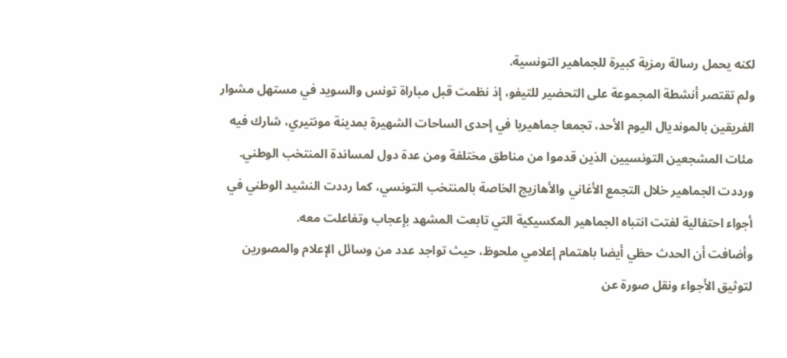لكنه يحمل رسالة رمزية كبيرة للجماهير التونسية.
ولم تقتصر أنشطة المجموعة على التحضير للتيفو، إذ نظمت قبل مباراة تونس والسويد في مستهل مشوار الفريقين بالمونديال اليوم الأحد، تجمعا جماهيريا في إحدى الساحات الشهيرة بمدينة مونتيري، شارك فيه مئات المشجعين التونسيين الذين قدموا من مناطق مختلفة ومن عدة دول لمساندة المنتخب الوطني. ورددت الجماهير خلال التجمع الأغاني والأهازيج الخاصة بالمنتخب التونسي، كما رددت النشيد الوطني في أجواء احتفالية لفتت انتباه الجماهير المكسيكية التي تابعت المشهد بإعجاب وتفاعلت معه.
وأضافت أن الحدث حظي أيضا باهتمام إعلامي ملحوظ، حيث تواجد عدد من وسائل الإعلام والمصورين لتوثيق الأجواء ونقل صورة عن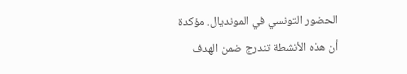الحضور التونسي في المونديال. مؤكدة أن هذه الأنشطة تندرج ضمن الهدف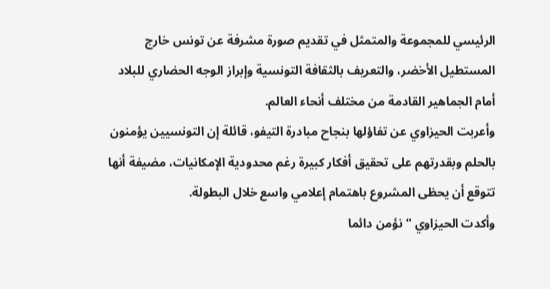الرئيسي للمجموعة والمتمثل في تقديم صورة مشرفة عن تونس خارج المستطيل الأخضر، والتعريف بالثقافة التونسية وإبراز الوجه الحضاري للبلاد أمام الجماهير القادمة من مختلف أنحاء العالم.
وأعربت الحيزاوي عن تفاؤلها بنجاح مبادرة التيفو، قائلة إن التونسيين يؤمنون بالحلم وبقدرتهم على تحقيق أفكار كبيرة رغم محدودية الإمكانيات، مضيفة أنها تتوقع أن يحظى المشروع باهتمام إعلامي واسع خلال البطولة.
وأكدت الحيزاوي “نؤمن دائما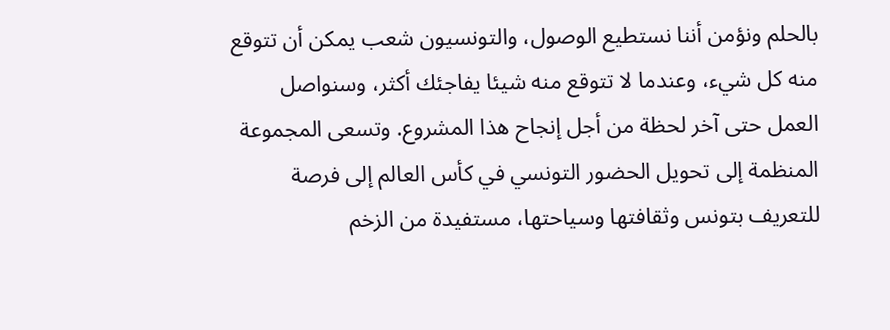بالحلم ونؤمن أننا نستطيع الوصول، والتونسيون شعب يمكن أن تتوقع منه كل شيء، وعندما لا تتوقع منه شيئا يفاجئك أكثر، وسنواصل العمل حتى آخر لحظة من أجل إنجاح هذا المشروع. وتسعى المجموعة المنظمة إلى تحويل الحضور التونسي في كأس العالم إلى فرصة للتعريف بتونس وثقافتها وسياحتها، مستفيدة من الزخم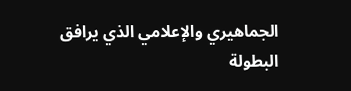الجماهيري والإعلامي الذي يرافق البطولة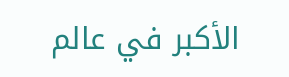الأكبر في عالم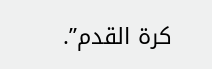كرة القدم”.